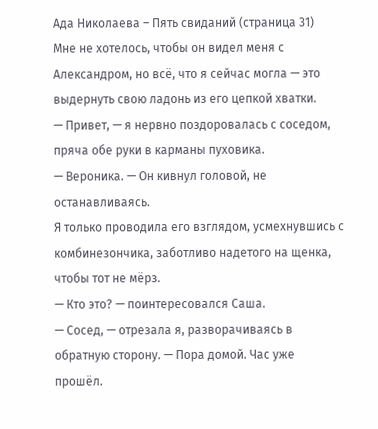Ада Николаева – Пять свиданий (страница 31)
Мне не хотелось, чтобы он видел меня с Александром, но всё, что я сейчас могла — это выдернуть свою ладонь из его цепкой хватки.
— Привет, — я нервно поздоровалась с соседом, пряча обе руки в карманы пуховика.
— Вероника. — Он кивнул головой, не останавливаясь.
Я только проводила его взглядом, усмехнувшись с комбинезончика, заботливо надетого на щенка, чтобы тот не мёрз.
— Кто это? — поинтересовался Саша.
— Сосед, — отрезала я, разворачиваясь в обратную сторону. — Пора домой. Час уже прошёл.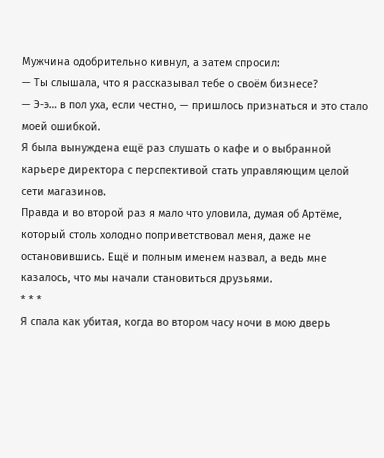Мужчина одобрительно кивнул, а затем спросил:
— Ты слышала, что я рассказывал тебе о своём бизнесе?
— Э-э… в пол уха, если честно, — пришлось признаться и это стало моей ошибкой.
Я была вынуждена ещё раз слушать о кафе и о выбранной карьере директора с перспективой стать управляющим целой сети магазинов.
Правда и во второй раз я мало что уловила, думая об Артёме, который столь холодно поприветствовал меня, даже не остановившись. Ещё и полным именем назвал, а ведь мне казалось, что мы начали становиться друзьями.
* * *
Я спала как убитая, когда во втором часу ночи в мою дверь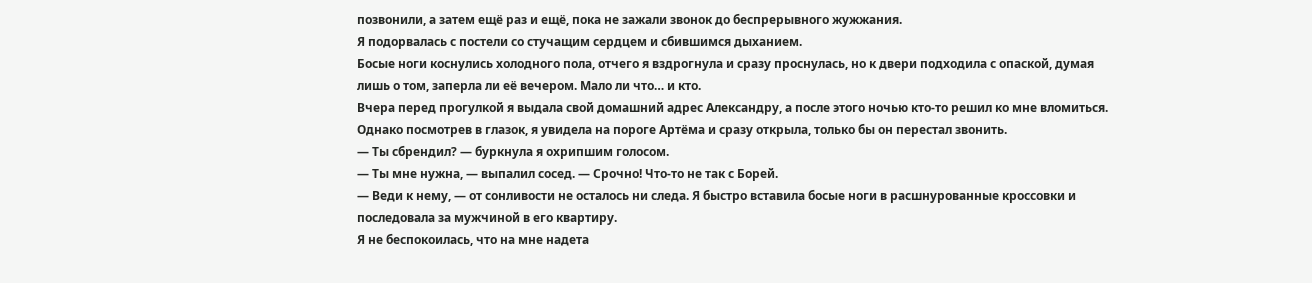позвонили, а затем ещё раз и ещё, пока не зажали звонок до беспрерывного жужжания.
Я подорвалась с постели со стучащим сердцем и сбившимся дыханием.
Босые ноги коснулись холодного пола, отчего я вздрогнула и сразу проснулась, но к двери подходила с опаской, думая лишь о том, заперла ли её вечером. Мало ли что… и кто.
Вчера перед прогулкой я выдала свой домашний адрес Александру, а после этого ночью кто-то решил ко мне вломиться.
Однако посмотрев в глазок, я увидела на пороге Артёма и сразу открыла, только бы он перестал звонить.
— Ты сбрендил? — буркнула я охрипшим голосом.
— Ты мне нужна, — выпалил сосед. — Срочно! Что-то не так с Борей.
— Веди к нему, — от сонливости не осталось ни следа. Я быстро вставила босые ноги в расшнурованные кроссовки и последовала за мужчиной в его квартиру.
Я не беспокоилась, что на мне надета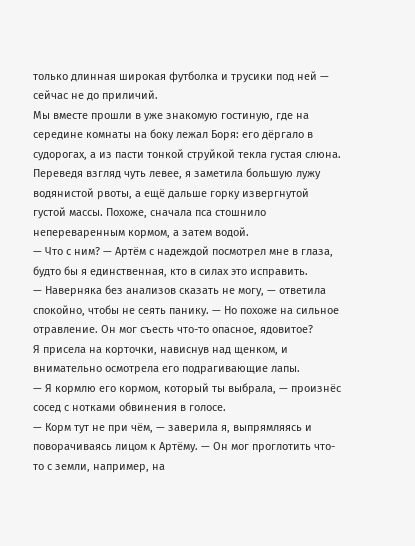только длинная широкая футболка и трусики под ней — сейчас не до приличий.
Мы вместе прошли в уже знакомую гостиную, где на середине комнаты на боку лежал Боря: его дёргало в судорогах, а из пасти тонкой струйкой текла густая слюна. Переведя взгляд чуть левее, я заметила большую лужу водянистой рвоты, а ещё дальше горку извергнутой густой массы. Похоже, сначала пса стошнило непереваренным кормом, а затем водой.
— Что с ним? — Артём с надеждой посмотрел мне в глаза, будто бы я единственная, кто в силах это исправить.
— Наверняка без анализов сказать не могу, — ответила спокойно, чтобы не сеять панику. — Но похоже на сильное отравление. Он мог съесть что-то опасное, ядовитое?
Я присела на корточки, нависнув над щенком, и внимательно осмотрела его подрагивающие лапы.
— Я кормлю его кормом, который ты выбрала, — произнёс сосед с нотками обвинения в голосе.
— Корм тут не при чём, — заверила я, выпрямляясь и поворачиваясь лицом к Артёму. — Он мог проглотить что-то с земли, например, на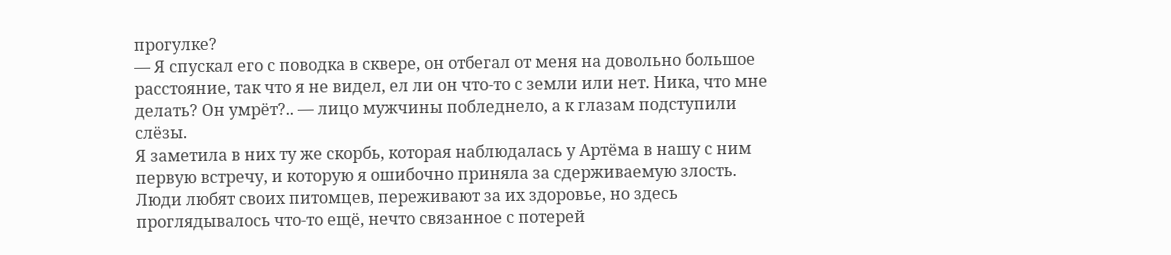прогулке?
— Я спускал его с поводка в сквере, он отбегал от меня на довольно большое расстояние, так что я не видел, ел ли он что-то с земли или нет. Ника, что мне делать? Он умрёт?.. — лицо мужчины побледнело, а к глазам подступили слёзы.
Я заметила в них ту же скорбь, которая наблюдалась у Артёма в нашу с ним первую встречу, и которую я ошибочно приняла за сдерживаемую злость.
Люди любят своих питомцев, переживают за их здоровье, но здесь проглядывалось что-то ещё, нечто связанное с потерей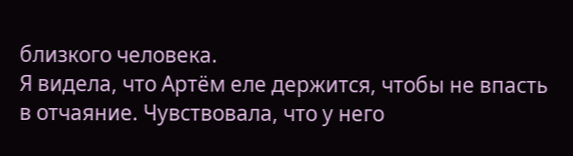близкого человека.
Я видела, что Артём еле держится, чтобы не впасть в отчаяние. Чувствовала, что у него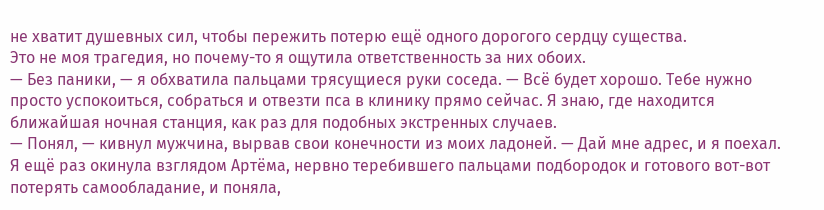не хватит душевных сил, чтобы пережить потерю ещё одного дорогого сердцу существа.
Это не моя трагедия, но почему-то я ощутила ответственность за них обоих.
— Без паники, — я обхватила пальцами трясущиеся руки соседа. — Всё будет хорошо. Тебе нужно просто успокоиться, собраться и отвезти пса в клинику прямо сейчас. Я знаю, где находится ближайшая ночная станция, как раз для подобных экстренных случаев.
— Понял, — кивнул мужчина, вырвав свои конечности из моих ладоней. — Дай мне адрес, и я поехал.
Я ещё раз окинула взглядом Артёма, нервно теребившего пальцами подбородок и готового вот-вот потерять самообладание, и поняла,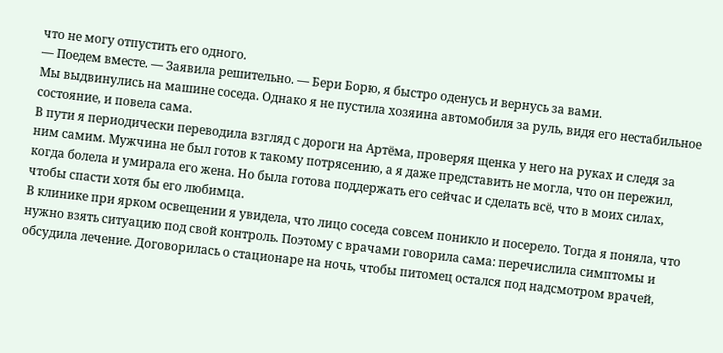что не могу отпустить его одного.
— Поедем вместе. — Заявила решительно. — Бери Борю, я быстро оденусь и вернусь за вами.
Мы выдвинулись на машине соседа. Однако я не пустила хозяина автомобиля за руль, видя его нестабильное состояние, и повела сама.
В пути я периодически переводила взгляд с дороги на Артёма, проверяя щенка у него на руках и следя за ним самим. Мужчина не был готов к такому потрясению, а я даже представить не могла, что он пережил, когда болела и умирала его жена. Но была готова поддержать его сейчас и сделать всё, что в моих силах, чтобы спасти хотя бы его любимца.
В клинике при ярком освещении я увидела, что лицо соседа совсем поникло и посерело. Тогда я поняла, что нужно взять ситуацию под свой контроль. Поэтому с врачами говорила сама: перечислила симптомы и обсудила лечение. Договорилась о стационаре на ночь, чтобы питомец остался под надсмотром врачей,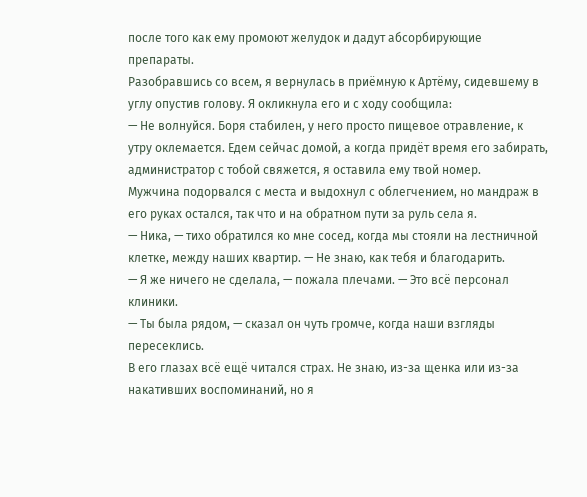после того как ему промоют желудок и дадут абсорбирующие препараты.
Разобравшись со всем, я вернулась в приёмную к Артёму, сидевшему в углу опустив голову. Я окликнула его и с ходу сообщила:
— Не волнуйся. Боря стабилен, у него просто пищевое отравление, к утру оклемается. Едем сейчас домой, а когда придёт время его забирать, администратор с тобой свяжется, я оставила ему твой номер.
Мужчина подорвался с места и выдохнул с облегчением, но мандраж в его руках остался, так что и на обратном пути за руль села я.
— Ника, — тихо обратился ко мне сосед, когда мы стояли на лестничной клетке, между наших квартир. — Не знаю, как тебя и благодарить.
— Я же ничего не сделала, — пожала плечами. — Это всё персонал клиники.
— Ты была рядом, — сказал он чуть громче, когда наши взгляды пересеклись.
В его глазах всё ещё читался страх. Не знаю, из-за щенка или из-за накативших воспоминаний, но я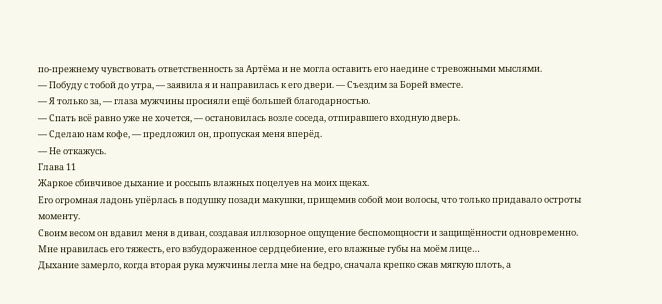по-прежнему чувствовать ответственность за Артёма и не могла оставить его наедине с тревожными мыслями.
— Побуду с тобой до утра, — заявила я и направилась к его двери. — Съездим за Борей вместе.
— Я только за, — глаза мужчины просияли ещё большей благодарностью.
— Спать всё равно уже не хочется, — остановилась возле соседа, отпиравшего входную дверь.
— Сделаю нам кофе, — предложил он, пропуская меня вперёд.
— Не откажусь.
Глава 11
Жаркое сбивчивое дыхание и россыпь влажных поцелуев на моих щеках.
Его огромная ладонь упёрлась в подушку позади макушки, прищемив собой мои волосы, что только придавало остроты моменту.
Своим весом он вдавил меня в диван, создавая иллюзорное ощущение беспомощности и защищённости одновременно. Мне нравилась его тяжесть, его взбудораженное сердцебиение, его влажные губы на моём лице…
Дыхание замерло, когда вторая рука мужчины легла мне на бедро, сначала крепко сжав мягкую плоть, а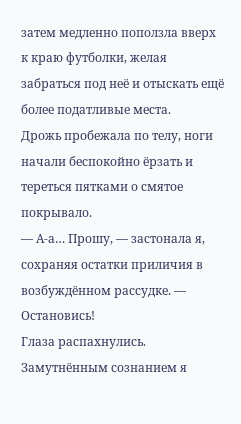затем медленно поползла вверх к краю футболки, желая забраться под неё и отыскать ещё более податливые места.
Дрожь пробежала по телу, ноги начали беспокойно ёрзать и тереться пятками о смятое покрывало.
— А-а… Прошу, — застонала я, сохраняя остатки приличия в возбуждённом рассудке. — Остановись!
Глаза распахнулись. Замутнённым сознанием я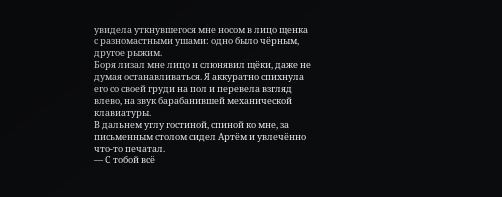увидела уткнувшегося мне носом в лицо щенка с разномастными ушами: одно было чёрным, другое рыжим.
Боря лизал мне лицо и слюнявил щёки, даже не думая останавливаться. Я аккуратно спихнула его со своей груди на пол и перевела взгляд влево, на звук барабанившей механической клавиатуры.
В дальнем углу гостиной, спиной ко мне, за письменным столом сидел Артём и увлечённо что-то печатал.
— С тобой всё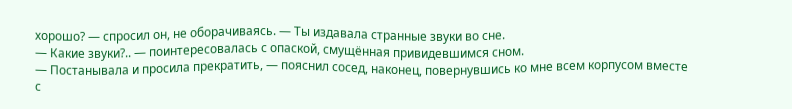хорошо? — спросил он, не оборачиваясь. — Ты издавала странные звуки во сне.
— Какие звуки?.. — поинтересовалась с опаской, смущённая привидевшимся сном.
— Постанывала и просила прекратить, — пояснил сосед, наконец, повернувшись ко мне всем корпусом вместе с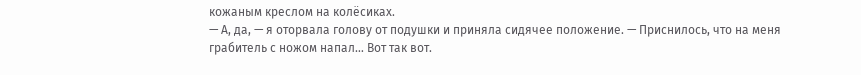кожаным креслом на колёсиках.
— А, да, — я оторвала голову от подушки и приняла сидячее положение. — Приснилось, что на меня грабитель с ножом напал… Вот так вот.